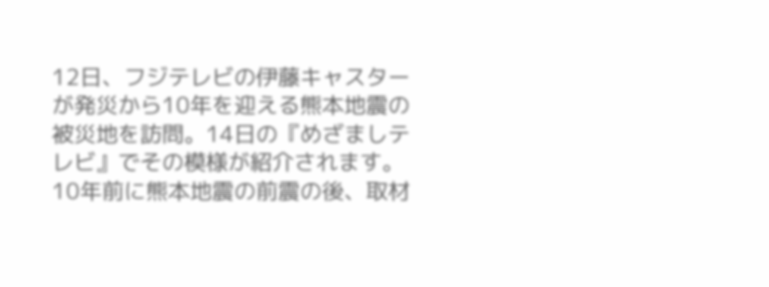12日、フジテレビの伊藤キャスターが発災から10年を迎える熊本地震の被災地を訪問。14日の『めざましテレビ』でその模様が紹介されます。
10年前に熊本地震の前震の後、取材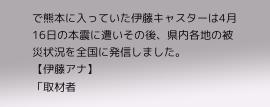で熊本に入っていた伊藤キャスターは4月16日の本震に遭いその後、県内各地の被災状況を全国に発信しました。
【伊藤アナ】
「取材者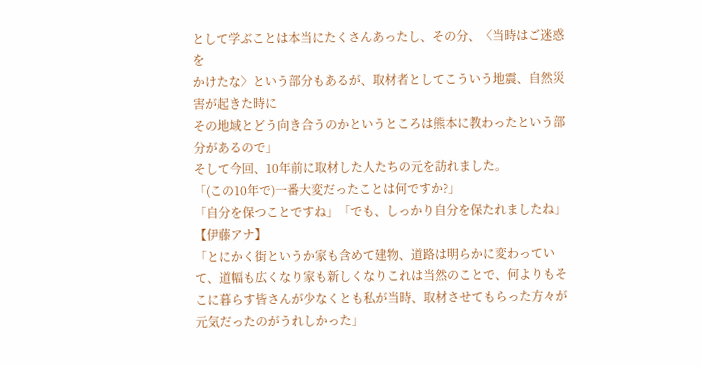として学ぶことは本当にたくさんあったし、その分、〈当時はご迷惑を
かけたな〉という部分もあるが、取材者としてこういう地震、自然災害が起きた時に
その地域とどう向き合うのかというところは熊本に教わったという部分があるので」
そして今回、10年前に取材した人たちの元を訪れました。
「(この10年で)一番大変だったことは何ですか?」
「自分を保つことですね」「でも、しっかり自分を保たれましたね」
【伊藤アナ】
「とにかく街というか家も含めて建物、道路は明らかに変わっていて、道幅も広くなり家も新しくなりこれは当然のことで、何よりもそこに暮らす皆さんが少なくとも私が当時、取材させてもらった方々が元気だったのがうれしかった」